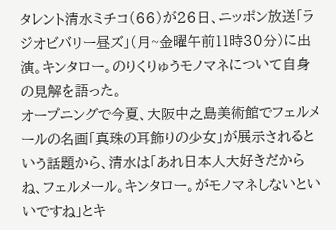タレント清水ミチコ(66)が26日、ニッポン放送「ラジオビバリー昼ズ」(月~金曜午前11時30分)に出演。キンタロー。のりくりゅうモノマネについて自身の見解を語った。
オープニングで今夏、大阪中之島美術館でフェルメールの名画「真珠の耳飾りの少女」が展示されるという話題から、清水は「あれ日本人大好きだからね、フェルメール。キンタロー。がモノマネしないといいですね」とキ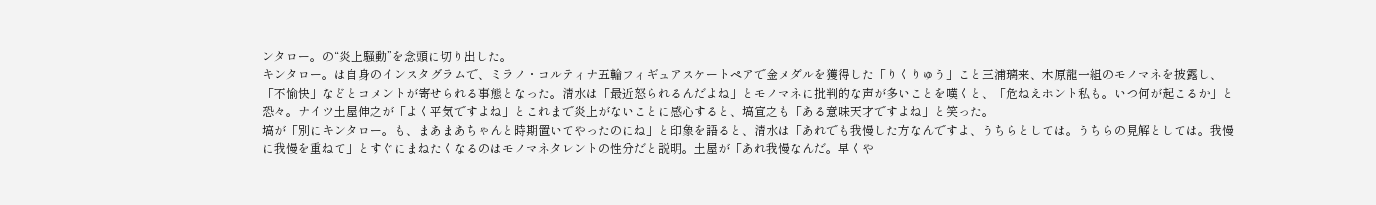ンタロー。の“炎上騒動”を念頭に切り出した。
キンタロー。は自身のインスタグラムで、ミラノ・コルティナ五輪フィギュアスケートペアで金メダルを獲得した「りくりゅう」こと三浦璃来、木原龍一組のモノマネを披露し、「不愉快」などとコメントが寄せられる事態となった。清水は「最近怒られるんだよね」とモノマネに批判的な声が多いことを嘆くと、「危ねえホント私も。いつ何が起こるか」と恐々。ナイツ土屋伸之が「よく平気ですよね」とこれまで炎上がないことに感心すると、塙宣之も「ある意味天才ですよね」と笑った。
塙が「別にキンタロー。も、まあまあちゃんと時期置いてやったのにね」と印象を語ると、清水は「あれでも我慢した方なんですよ、うちらとしては。うちらの見解としては。我慢に我慢を重ねて」とすぐにまねたくなるのはモノマネタレントの性分だと説明。土屋が「あれ我慢なんだ。早くや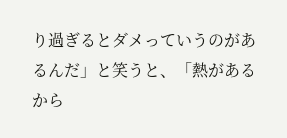り過ぎるとダメっていうのがあるんだ」と笑うと、「熱があるから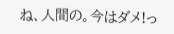ね、人間の。今はダメ!っ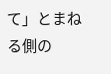て」とまねる側の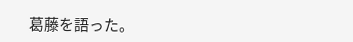葛藤を語った。